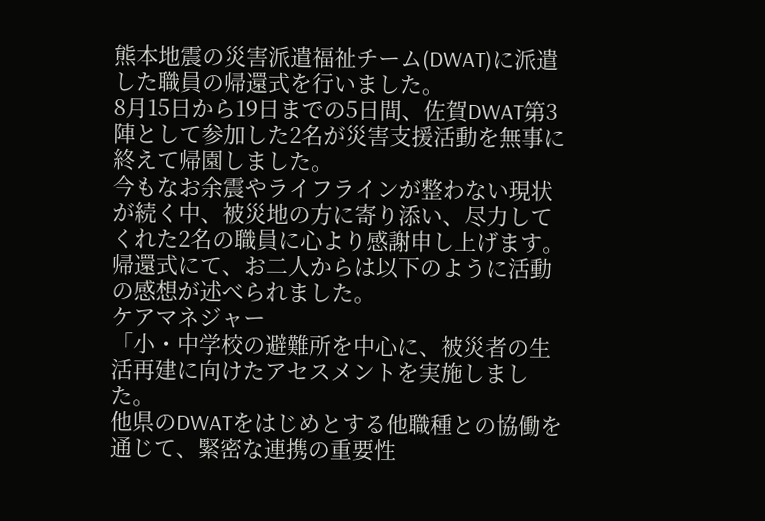熊本地震の災害派遣福祉チーム(DWAT)に派遣した職員の帰還式を行いました。
8月15日から19日までの5日間、佐賀DWAT第3陣として参加した2名が災害支援活動を無事に終えて帰園しました。
今もなお余震やライフラインが整わない現状が続く中、被災地の方に寄り添い、尽力してくれた2名の職員に心より感謝申し上げます。
帰還式にて、お二人からは以下のように活動の感想が述べられました。
ケアマネジャー
「小・中学校の避難所を中心に、被災者の生活再建に向けたアセスメントを実施しました。
他県のDWATをはじめとする他職種との協働を通じて、緊密な連携の重要性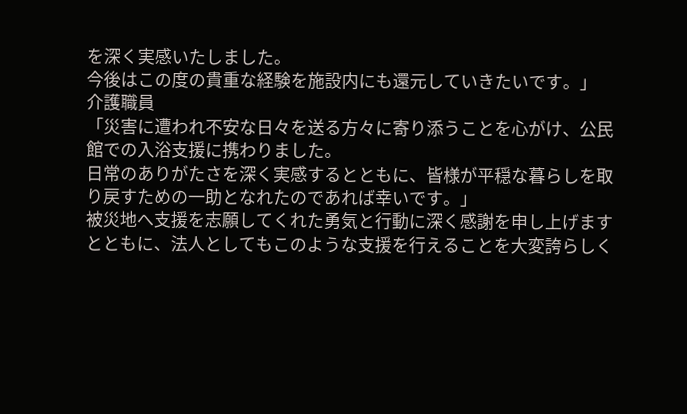を深く実感いたしました。
今後はこの度の貴重な経験を施設内にも還元していきたいです。」
介護職員
「災害に遭われ不安な日々を送る方々に寄り添うことを心がけ、公民館での入浴支援に携わりました。
日常のありがたさを深く実感するとともに、皆様が平穏な暮らしを取り戻すための一助となれたのであれば幸いです。」
被災地へ支援を志願してくれた勇気と行動に深く感謝を申し上げますとともに、法人としてもこのような支援を行えることを大変誇らしく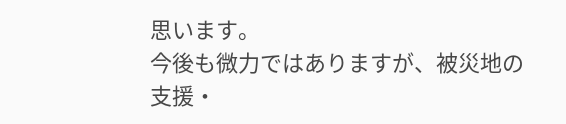思います。
今後も微力ではありますが、被災地の支援・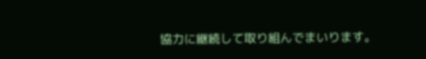協力に継続して取り組んでまいります。